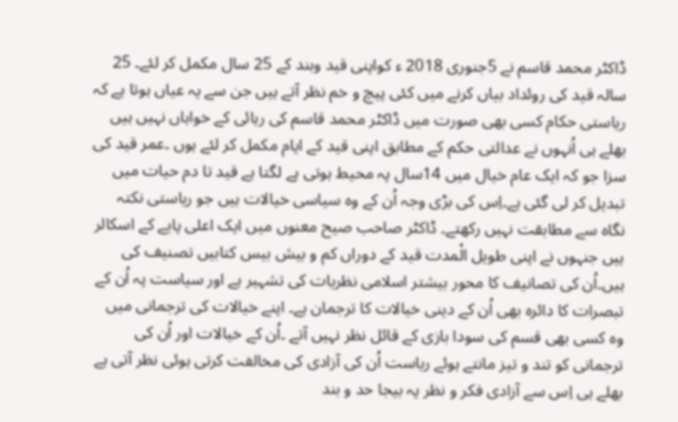ڈاکٹر محمد قاسم نے 5جنوری 2018 ء کواپنی قید وبند کے 25 سال مکمل کر لئے۔ 25 سالہ قید کی روئداد بیاں کرنے میں کئی پیچ و خم نظر آتے ہیں جن سے یہ عیاں ہوتا ہے کہ ریاستی حکام کسی بھی صورت میں ڈاکٹر محمد قاسم کی رہائی کے خواہاں نہیں ہیں بھلے ہی اُنہوں نے عدالتی حکم کے مطابق اپنی قید کے ایام مکمل کر لئے ہوں ۔عمر قید کی سزا جو کہ ایک عام خیال میں 14سال پہ محیط ہوتی ہے لگتا ہے قید تا دم حیات میں تبدیل کر لی گئی ہے۔اِس کی بڑی وجہ اُن کے وہ سیاسی خیالات ہیں جو ریاستی نکتہ نگاہ سے مطابقت نہیں رکھتے۔ ڈاکٹر صاحب صیح معنوں میں ایک اعلی پایے کے اسکالر ہیں جنہوں نے اپنی طویل الْمدت قید کے دوراں کم و بیش بیس کتابیں تصنیف کی ہیں۔اُن کی تصانیف کا محور بیشتر اسلامی نظریات کی تشہیر ہے اور سیاست پہ اُن کے تبصرات کا دائرہ بھی اُن کے دینی خیالات کا ترجمان ہے۔ اپنے خیالات کی ترجمانی میں وہ کسی بھی قسم کی سودا بازی کے قائل نظر نہیں آتے ۔اُن کے خیالات اور اُن کی ترجمانی کو تند و تیز مانتے ہوئے ریاست اُن کی آزادی کی مخالفت کرتی ہوئی نظر آتی ہے بھلے ہی اِس سے آزادی فکر و نظر پہ بیجا حد و بند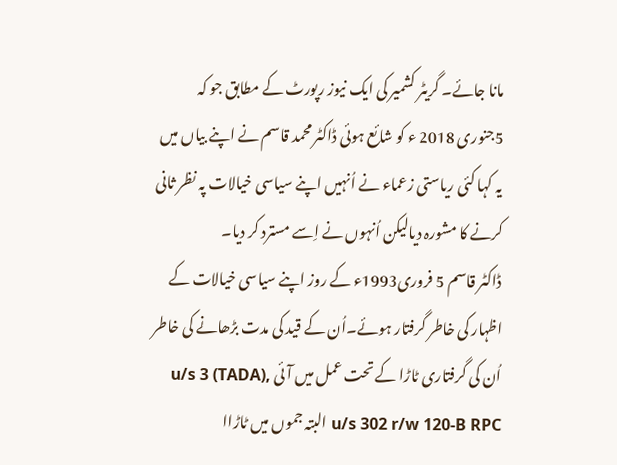مانا جائے۔ گریٹر کشمیر کی ایک نیوز رپورٹ کے مطابق جو کہ 5جنوری 2018 ء کو شائع ہوئی ڈاکٹر محمد قاسم نے اپنے بیاں میں یہ کہا کئی ریاستی زعماء نے اُنہیں اپنے سیاسی خیالات پہ نظر ثانی کرنے کا مشورہ دیالیکن اُنہوں نے اِسے مسترد کر دیا۔
ڈاکٹر قاسم 5 فروری1993ء کے روز اپنے سیاسی خیالات کے اظہار کی خاطر گرفتار ہوئے۔اُن کے قید کی مدت بڑھانے کی خاطر اُن کی گرفتاری ٹاڑا کے تحت عمل میں آئی u/s 3 (TADA), u/s 302 r/w 120-B RPC البتہ جموں میں ٹاڑاا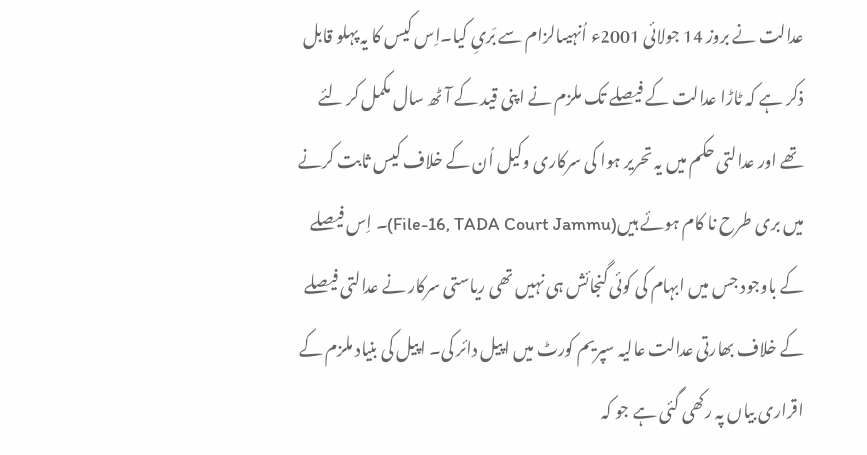عدالت نے بروز 14 جولائی 2001ء اُنہیںالزام سے بَریِ کیا۔اِس کیس کا یہ پہلو قابل ذکر ہے کہ ٹاڑا عدالت کے فیصلے تک ملزم نے اپنی قید کے آٹھ سال مکمل کر لئے تھے اور عدالتی حکم میں یہ تحریر ہوا کی سرکاری وکیل اُن کے خلاف کیس ثابت کرنے میں بری طرح نا کام ہوئے ہیں(File-16, TADA Court Jammu)۔ اِس فیصلے کے باوجود جس میں ابہام کی کوئی گنجائش ہی نہیں تھی ریاستی سرکار نے عدالتی فیصلے کے خلاف بھارتی عدالت عالیہ سپریم کورٹ میں اپیل دائر کی۔ اپیل کی بنیاد ملزم کے اقراری بیاں پہ رکھی گئی ہے جو کہ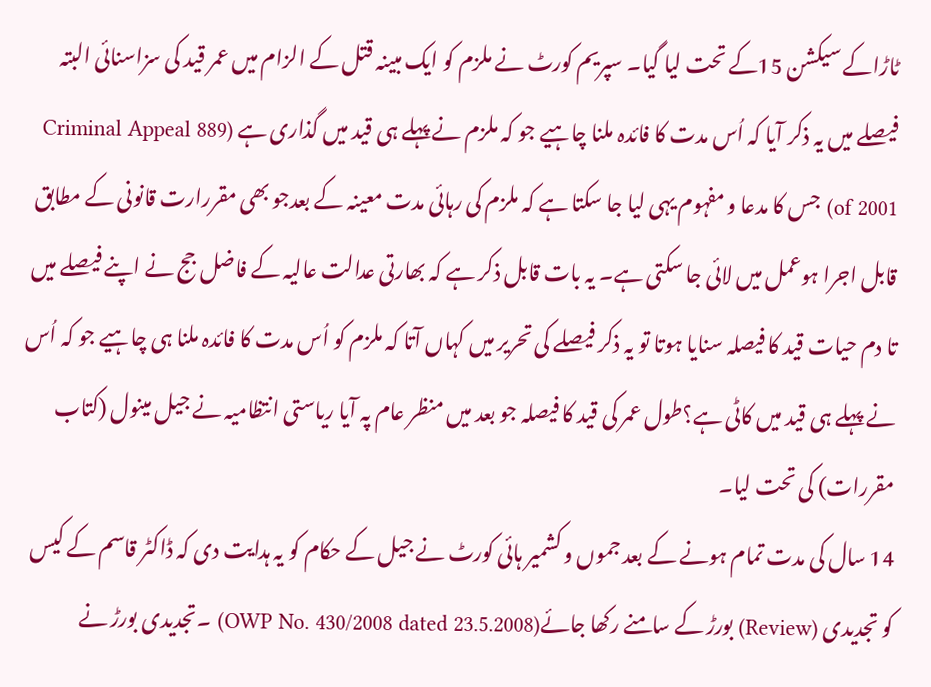ٹاڑاکے سیکشن 15کے تحت لیا گیا۔ سپریم کورٹ نے ملزم کو ایک مبینہ قتل کے الزام میں عمر قید کی سزاسنائی البتہ فیصلے میں یہ ذکر آیا کہ اُس مدت کا فائدہ ملنا چاہیے جو کہ ملزم نے پہلے ہی قید میں گذاری ہے (Criminal Appeal 889 of 2001) جس کا مدعا و مفہوم یہی لیا جا سکتا ہے کہ ملزم کی رہائی مدت معینہ کے بعدجو بھی مقررارت قانونی کے مطابق قابل اجرا ہوعمل میں لائی جا سکتی ہے۔ یہ بات قابل ذکر ہے کہ بھارتی عدالت عالیہ کے فاضل جج نے اپنے فیصلے میں تا دم حیات قید کا فیصلہ سنایا ہوتا تو یہ ذکر فیصلے کی تحریر میں کہاں آتا کہ ملزم کو اُس مدت کا فائدہ ملنا ہی چاہیے جو کہ اُس نے پہلے ہی قید میں کاٹی ہے؟طول عمر کی قید کا فیصلہ جو بعد میں منظر عام پہ آیا ریاستی انتظامیہ نے جیل مینول (کتاب مقررات) کی تحت لیا۔
14 سال کی مدت تمام ہونے کے بعد جموں و کشمیر ہائی کورٹ نے جیل کے حکام کو یہ ہدایت دی کہ ڈاکٹر قاسم کے کیس کو تجدیدی (Review) بورڑ کے سامنے رکھا جائے(OWP No. 430/2008 dated 23.5.2008) ۔تجدیدی بورڑ نے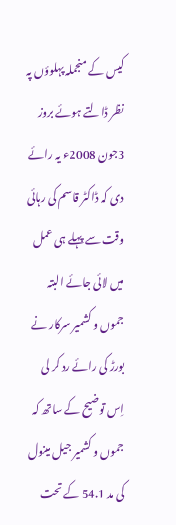کیس کے منجملہ پہلوؤں پہ نظر ڈالتے ہوئے بروز 3جون 2008ء یہ رائے دی کہ ڈاکٹر قاسم کی رہائی وقت سے پہلے ہی عمل میں لائی جائے البتہ جموں و کشمیر سرکار نے بورڑ کی رائے رد کر لی اِس توضیح کے ساتھ کہ جموں و کشمیر جیل مینول کی مد 54.1 کے تحت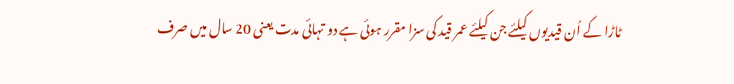ٹاڑا کے اُن قیدیوں کیلئے جن کیلئے عمر قید کی سزا مقرر ہوئی ہے دو تہائی مدت یعنی 20 سال میں صرف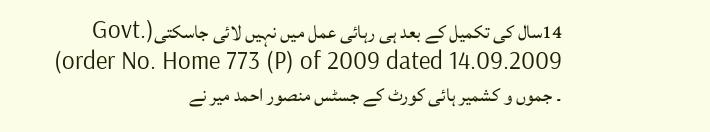14سال کی تکمیل کے بعد ہی رہائی عمل میں نہیں لائی جاسکتی(Govt. order No. Home 773 (P) of 2009 dated 14.09.2009) ۔ جموں و کشمیر ہائی کورٹ کے جسٹس منصور احمد میر نے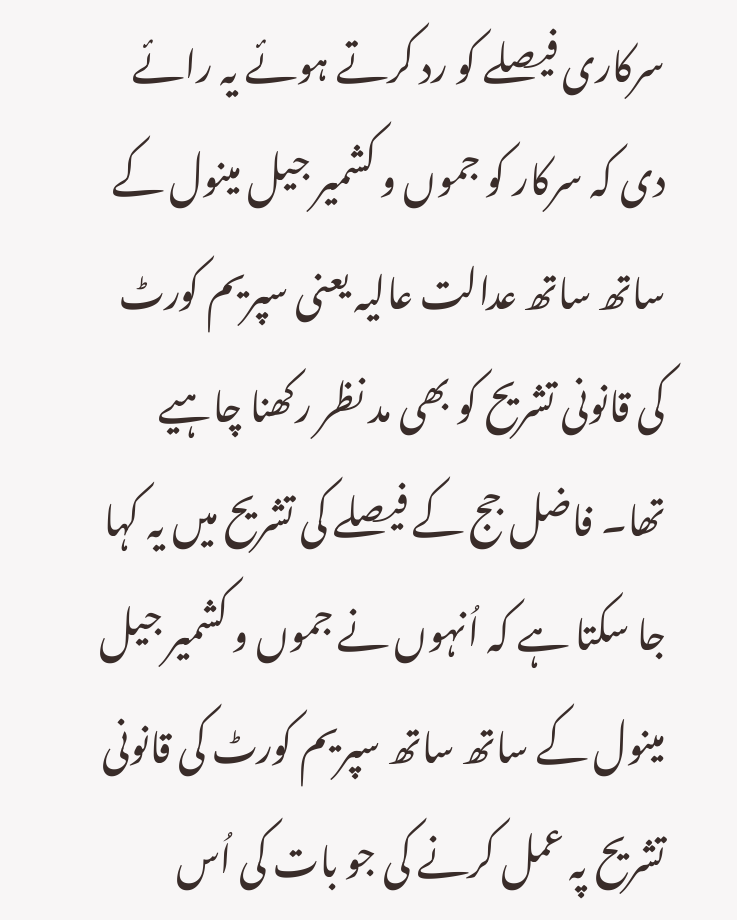سرکاری فیصلے کو رد کرتے ہوئے یہ رائے دی کہ سرکار کو جموں و کشمیر جیل مینول کے ساتھ ساتھ عدالت عالیہ یعنی سپریم کورٹ کی قانونی تشریح کو بھی مد نظر رکھنا چاہیے تھا۔ فاضل جج کے فیصلے کی تشریح میں یہ کہا جا سکتا ہے کہ اُنہوں نے جموں و کشمیر جیل مینول کے ساتھ ساتھ سپریم کورٹ کی قانونی تشریح پہ عمل کرنے کی جو بات کی اُس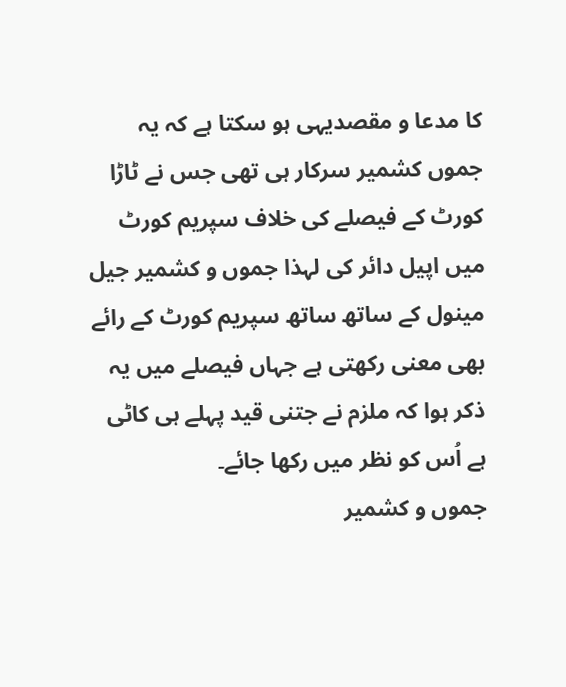کا مدعا و مقصدیہی ہو سکتا ہے کہ یہ جموں کشمیر سرکار ہی تھی جس نے ٹاڑا کورٹ کے فیصلے کی خلاف سپریم کورٹ میں اپیل دائر کی لہذا جموں و کشمیر جیل مینول کے ساتھ ساتھ سپریم کورٹ کے رائے بھی معنی رکھتی ہے جہاں فیصلے میں یہ ذکر ہوا کہ ملزم نے جتنی قید پہلے ہی کاٹی ہے اُس کو نظر میں رکھا جائے۔
جموں و کشمیر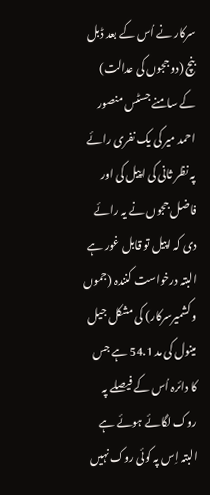سرکار نے اُس کے بعد ڈبل بنچ (دو ججوں کی عدالت) کے سامنے جسٹس منصور احمد میر کی یک نفری رائے پہ نظر ثانی کی اپیل کی اور فاضل ججوں نے یہ رائے دی کہ اپیل تو قابل غور ہے البتہ درخواست کنندہ (جموں و کشمیرسرکار) کی مشکل جیل مینول کی مد 54.1 ہے جس کا دائرہ اُس کے فیصلے پہ روک لگائے ہوئے ہے البتہ اِس پہ کوئی روک نہیں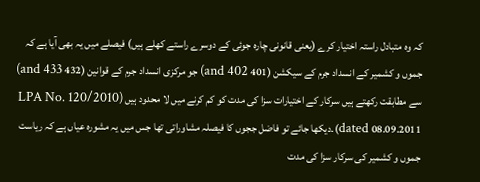کہ وہ متبادل راستہ اختیار کرے (یعنی قانونی چارہ جوئی کے دوسرے راستے کھلے ہیں) فیصلے میں یہ بھی آیا ہے کہ جموں و کشمیر کے انسداد جرم کے سیکشن (401 and 402) جو مرکزی انسداد جرم کے قوانین (432 and 433) سے مطابقت رکھتے ہیں سرکار کے اختیارات سزا کی مدت کو کم کرنے میں لا محدود ہیں (LPA No. 120/2010 dated 08.09.2011)۔دیکھا جائے تو فاضل ججوں کا فیصلہ مشاوراتی تھا جس میں یہ مشورہ عیاں ہے کہ ریاست جموں و کشمیر کی سرکار سزا کی مدت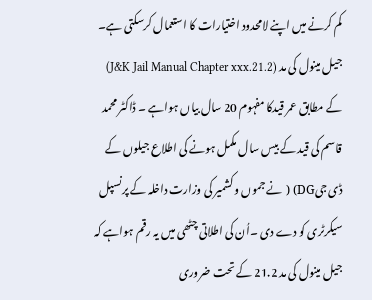کم کرنے میں اپنے لامحدود اختیارات کا استعمال کرسکتی ہے۔ جیل مینول کی مد (J&K Jail Manual Chapter xxx.21.2) کے مطابق عمر قیدکا مفہوم 20 سال بیاں ہواہے ۔ ڈاکٹر محمد قاسم کی قید کے بیس سال مکمل ہونے کی اطلاع جیلوں کے ڈی جیDG) ( نے جموں و کشمیر کی وزارت داخلہ کے پرنسپل سیکرٹری کو دے دی ۔اُن کی اطلاتی چٹھی میں یہ رقم ہواہے کہ جیل مینول کی مد 21.2 کے تحت ضروری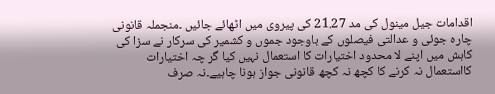اقدامات جیل مینول کی مد 21.27 کی پیروی میں اٹھائے جائیں ۔منجملہ قانونی چارہ جوئی و عدالتی فیصلوں کے باوجود جموں و کشمیر کی سرکار نے سزا کی کاہش میں اپنے لا محدود اختیارات کا استعمال نہیں کیا گر چہ اختیارات کااستعمال نہ کرنے کا کچھ نہ کچھ قانونی جواز ہونا چاہیے۔نہ صرف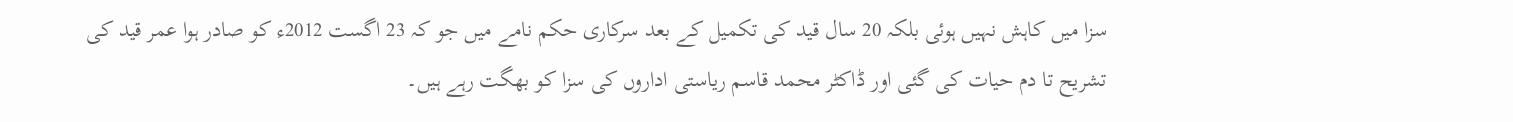سزا میں کاہش نہیں ہوئی بلکہ 20 سال قید کی تکمیل کے بعد سرکاری حکم نامے میں جو کہ 23 اگست 2012ء کو صادر ہوا عمر قید کی تشریح تا دم حیات کی گئی اور ڈاکٹر محمد قاسم ریاستی اداروں کی سزا کو بھگت رہے ہیں۔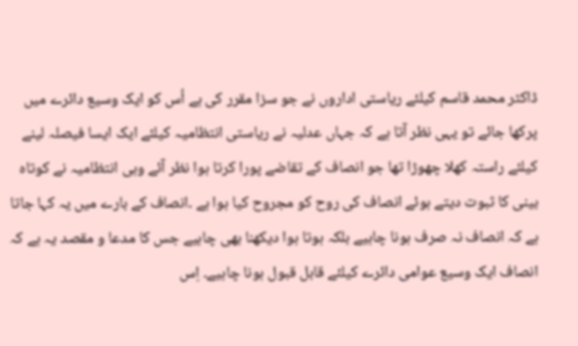ڈاکٹر محمد قاسم کیلئے ریاستی اداروں نے جو سزا مقرر کی ہے اُس کو ایک وسیع دائرے میں پرکھا جائے تو یہی نظر آتا ہے کہ جہاں عدلیہ نے ریاستی انتظامیہ کیلئے ایک ایسا فیصلہ لینے کیلئے راستہ کھلا چھوڑا تھا جو انصاف کے تقاضے پورا کرتا ہوا نظر آئے وہی انتظامیہ نے کوتاہ بینی کا ثبوت دیتے ہوئے انصاف کی روح کو مجروح کیا ہوا ہے ۔انصاف کے بارے میں یہ کہا جاتا ہے کہ انصاف نہ صرف ہونا چاہیے بلکہ ہوتا ہوا دیکھنا بھی چاہیے جس کا مدعا و مقصد یہ ہے کہ انصاف ایک وسیع عوامی دائرے کیلئے قابل قبول ہونا چاہیے۔ اِس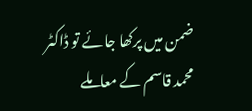ضمن میں پرکھا جائے تو ڈاکٹر محمد قاسم کے معاملے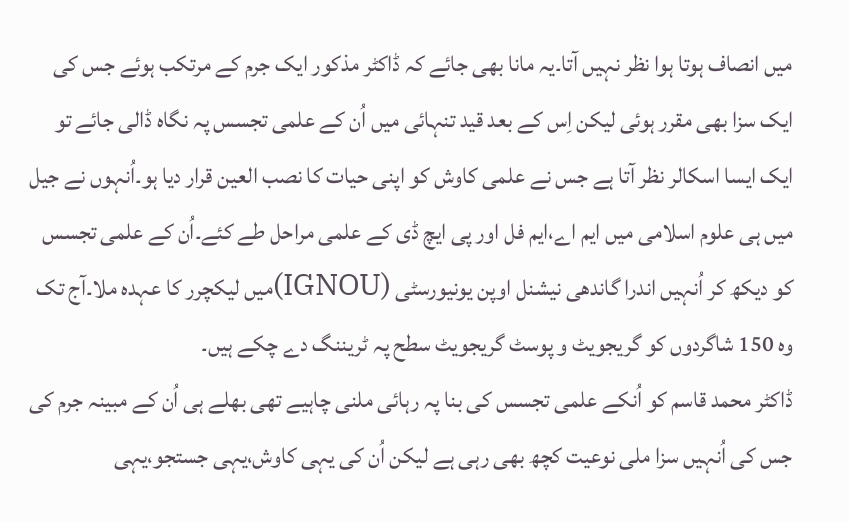میں انصاف ہوتا ہوا نظر نہیں آتا۔یہ مانا بھی جائے کہ ڈاکٹر مذکور ایک جرم کے مرتکب ہوئے جس کی ایک سزا بھی مقرر ہوئی لیکن اِس کے بعد قید تنہائی میں اُن کے علمی تجسس پہ نگاہ ڈالی جائے تو ایک ایسا اسکالر نظر آتا ہے جس نے علمی کاوش کو اپنی حیات کا نصب العین قرار دیا ہو۔اُنہوں نے جیل میں ہی علوم اسلامی میں ایم اے،ایم فل اور پی ایچ ڈی کے علمی مراحل طے کئے۔اُن کے علمی تجسس کو دیکھ کر اُنہیں اندرا گاندھی نیشنل اوپن یونیورسٹی (IGNOU)میں لیکچرر کا عہدہ ملا۔آج تک وہ 150 شاگردوں کو گریجویٹ و پوسٹ گریجویٹ سطح پہ ٹریننگ دے چکے ہیں۔
ڈاکٹر محمد قاسم کو اُنکے علمی تجسس کی بنا پہ رہائی ملنی چاہیے تھی بھلے ہی اُن کے مبینہ جرم کی جس کی اُنہیں سزا ملی نوعیت کچھ بھی رہی ہے لیکن اُن کی یہی کاوش،یہی جستجو،یہی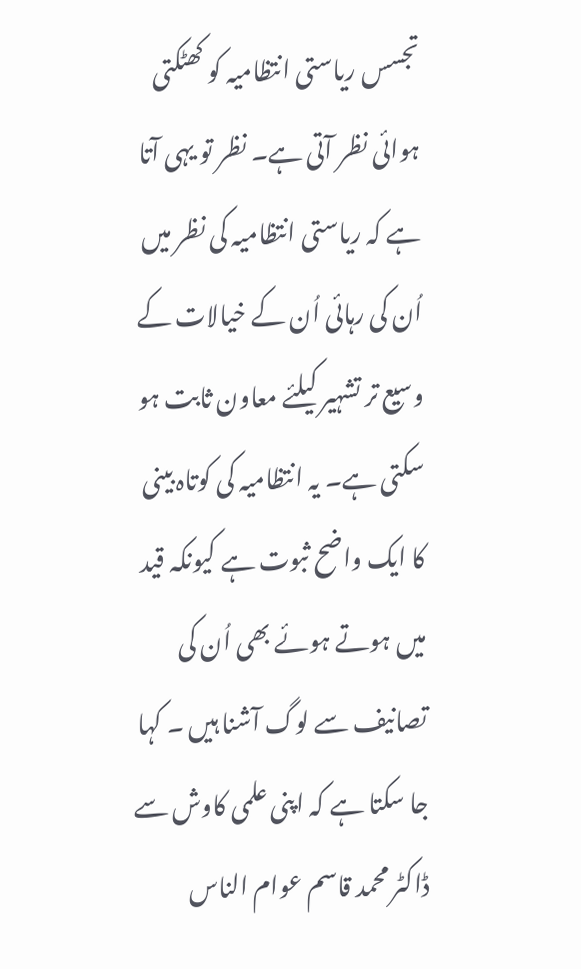تجسس ریاستی انتظامیہ کو کھٹکتی ہوائی نظر آتی ہے۔ نظر تو یہی آتا ہے کہ ریاستی انتظامیہ کی نظر میں اُن کی رہائی اُن کے خیالات کے وسیع تر تشہیر کیلئے معاون ثابت ہو سکتی ہے۔ یہ انتظامیہ کی کوتاہ بینی کا ایک واضح ثبوت ہے کیونکہ قید میں ہوتے ہوئے بھی اُن کی تصانیف سے لوگ آشنا ہیں ۔ کہا جا سکتا ہے کہ اپنی علمی کاوش سے ڈاکٹر محمد قاسم عوام الناس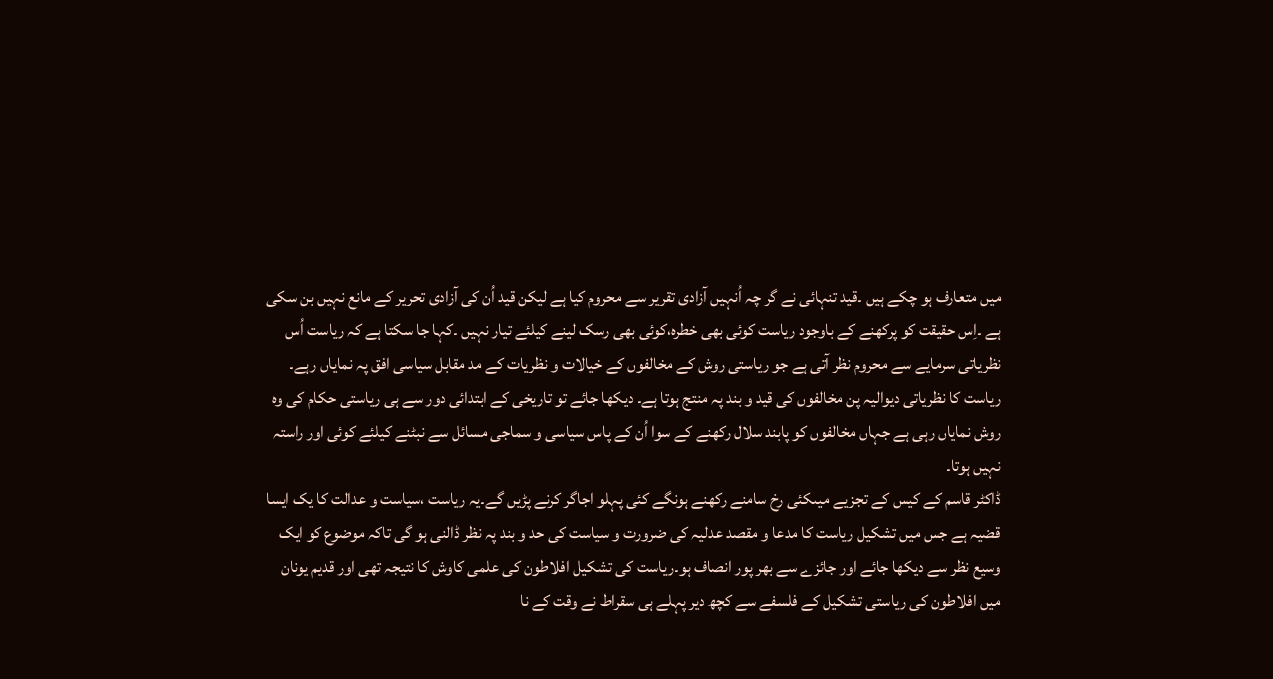میں متعارف ہو چکے ہیں ۔قید تنہائی نے گر چہ اُنہیں آزادی تقریر سے محروم کیا ہے لیکن قید اُن کی آزادی تحریر کے مانع نہیں بن سکی ہے ۔اِس حقیقت کو پرکھنے کے باوجود ریاست کوئی بھی خطرہ،کوئی بھی رسک لینے کیلئے تیار نہیں ۔کہا جا سکتا ہے کہ ریاست اُس نظریاتی سرمایے سے محروم نظر آتی ہے جو ریاستی روش کے مخالفوں کے خیالات و نظریات کے مد مقابل سیاسی افق پہ نمایاں رہے۔ ریاست کا نظریاتی دیوالیہ پن مخالفوں کی قید و بند پہ منتج ہوتا ہے۔ دیکھا جائے تو تاریخی کے ابتدائی دور سے ہی ریاستی حکام کی وہ روش نمایاں رہی ہے جہاں مخالفوں کو پابند سلال رکھنے کے سوا اُن کے پاس سیاسی و سماجی مسائل سے نبٹنے کیلئے کوئی اور راستہ نہیں ہوتا۔
ڈاکٹر قاسم کے کیس کے تجزیے میںکئی رخ سامنے رکھنے ہونگے کئی پہلو اجاگر کرنے پڑیں گے۔یہ ریاست ،سیاست و عدالت کا یک ایسا قضیہ ہے جس میں تشکیل ریاست کا مدعا و مقصد عدلیہ کی ضرورت و سیاست کی حد و بند پہ نظر ڈالنی ہو گی تاکہ موضوع کو ایک وسیع نظر سے دیکھا جائے اور جائزے سے بھر پور انصاف ہو۔ریاست کی تشکیل افلاطون کی علمی کاوش کا نتیجہ تھی اور قدیم یونان میں افلاطون کی ریاستی تشکیل کے فلسفے سے کچھ دیر پہلے ہی سقراط نے وقت کے نا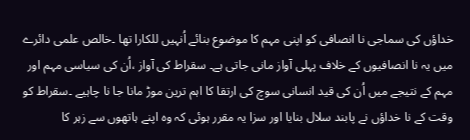خداؤں کی سماجی نا انصافی کو اپنی مہم کا موضوع بنائے اُنہیں للکارا تھا ۔خالص علمی دائرے میں یہ نا انصافیوں کے خلاف پہلی آواز مانی جاتی ہے۔ سقراط کی آواز ،اُن کی سیاسی مہم اور مہم کے نتیجے میں اُن کی قید انسانی سوچ کی ارتقا کا اہم ترین موڑ مانا جا نا چاہیے ۔سقراط کو وقت کے نا خداؤں نے پابند سلال بنایا اور سزا یہ مقرر ہوئی کہ وہ اپنے ہاتھوں سے زہر کا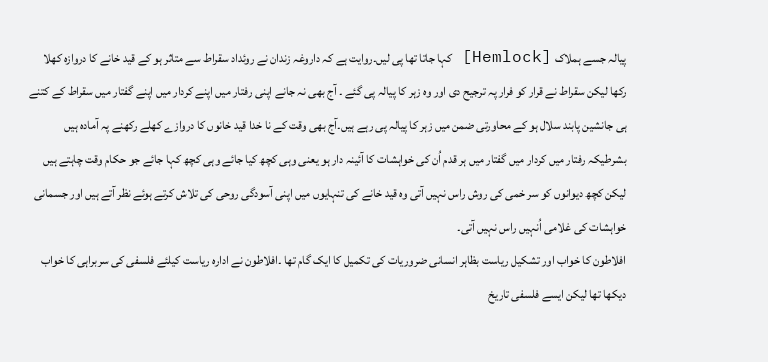پیالہ جسے ہملاک [Hemlock] کہا جاتا تھا پی لیں۔روایت ہے کہ داروغہ زندان نے روئداد سقراط سے متاثر ہو کے قید خانے کا دروازہ کھلا رکھا لیکن سقراط نے قرار کو فرار پہ ترجیح دی اور وہ زہر کا پیالہ پی گئے ۔ آج بھی نہ جانے اپنی رفتار میں اپنے کردار میں اپنے گفتار میں سقراط کے کتنے ہی جانشین پابند سلال ہو کے محاورتی ضمن میں زہر کا پیالہ پی رہے ہیں۔آج بھی وقت کے نا خدا قید خانوں کا دروازے کھلے رکھنے پہ آمادہ ہیں بشرطیکہ رفتار میں کردار میں گفتار میں ہر قدم اُن کی خواہشات کا آئینہ دار ہو یعنی وہی کچھ کیا جائے وہی کچھ کہا جائے جو حکام وقت چاہتے ہیں لیکن کچھ دیوانوں کو سر خمی کی روش راس نہیں آتی وہ قید خانے کی تنہایوں میں اپنی آسودگی روحی کی تلاش کرتے ہوئے نظر آتے ہیں اور جسمانی خواہشات کی غلامی اُنہیں راس نہیں آتی۔
افلاطون کا خواب اور تشکیل ریاست بظاہر انسانی ضروریات کی تکمیل کا ایک گام تھا ۔افلاطون نے ادارہ ریاست کیلئے فلسفی کی سربراہی کا خواب دیکھا تھا لیکن ایسے فلسفی تاریخ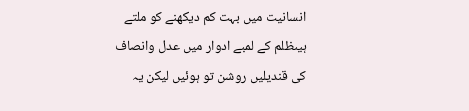انسانیت میں بہت کم دیکھنے کو ملتے ہیںظلم کے لمبے ادوار میں عدل وانصاف کی قندیلیں روشن تو ہوئیں لیکن یہ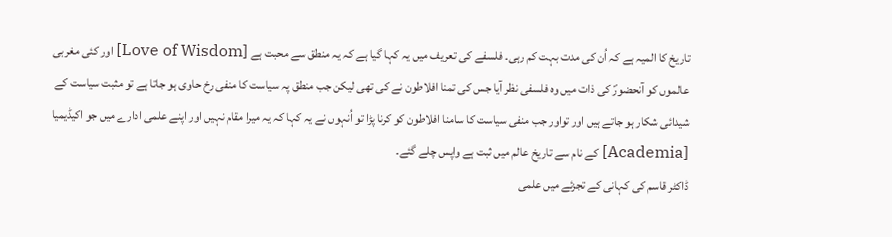تاریخ کا المیہ ہے کہ اُن کی مدت بہت کم رہی۔ فلسفے کی تعریف میں یہ کہا گیا ہے کہ یہ منطق سے محبت ہے [Love of Wisdom] اور کئی مغربی عالموں کو آنحضورؐ کی ذات میں وہ فلسفی نظر آیا جس کی تمنا افلاطون نے کی تھی لیکن جب منطق پہ سیاست کا منفی رخ حاوی ہو جاتا ہے تو مثبت سیاست کے شیدائی شکار ہو جاتے ہیں اور تواور جب منفی سیاست کا سامنا افلاطون کو کرنا پڑا تو اُنہوں نے یہ کہا کہ یہ میرا مقام نہیں اور اپنے علمی ادارے میں جو اکیڈیمیا [Academia] کے نام سے تاریخ عالم میں ثبت ہے واپس چلے گئے۔
ڈاکٹر قاسم کی کہانی کے تجزئے میں علمی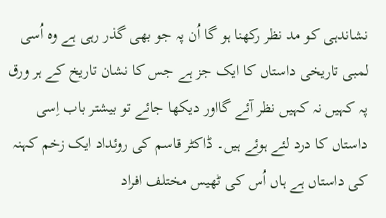نشاندہی کو مد نظر رکھنا ہو گا اُن پہ جو بھی گذر رہی ہے وہ اُسی لمبی تاریخی داستاں کا ایک جز ہے جس کا نشان تاریخ کے ہر ورق پہ کہیں نہ کہیں نظر آئے گااور دیکھا جائے تو بیشتر باب اِسی داستاں کا درد لئے ہوئے ہیں۔ ڈاکٹر قاسم کی روئداد ایک زخم کہنہ کی داستاں ہے ہاں اُس کی ٹھیس مختلف افراد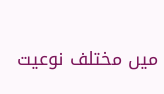میں مختلف نوعیت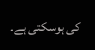کی ہوسکتی ہے۔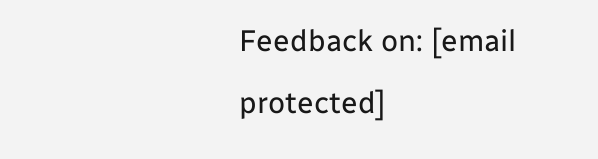Feedback on: [email protected]